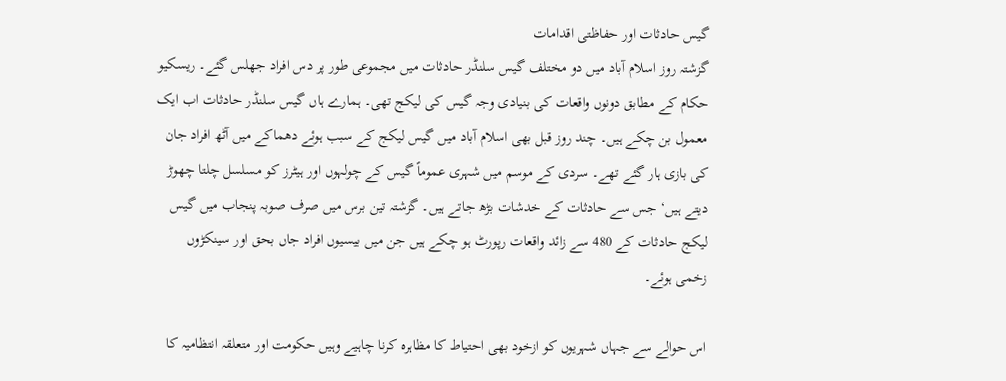گیس حادثات اور حفاظتی اقدامات
گزشتہ روز اسلام آباد میں دو مختلف گیس سلنڈر حادثات میں مجموعی طور پر دس افراد جھلس گئے۔ ریسکیو حکام کے مطابق دونوں واقعات کی بنیادی وجہ گیس کی لیکج تھی۔ ہمارے ہاں گیس سلنڈر حادثات اب ایک معمول بن چکے ہیں۔ چند روز قبل بھی اسلام آباد میں گیس لیکج کے سبب ہوئے دھماکے میں آٹھ افراد جان کی بازی ہار گئے تھے۔ سردی کے موسم میں شہری عموماً گیس کے چولہوں اور ہیٹرز کو مسلسل چلتا چھوڑ دیتے ہیں‘ جس سے حادثات کے خدشات بڑھ جاتے ہیں۔ گزشتہ تین برس میں صرف صوبہ پنجاب میں گیس لیکج حادثات کے 480 سے زائد واقعات رپورٹ ہو چکے ہیں جن میں بیسیوں افراد جاں بحق اور سینکڑوں زخمی ہوئے۔

اس حوالے سے جہاں شہریوں کو ازخود بھی احتیاط کا مظاہرہ کرنا چاہیے وہیں حکومت اور متعلقہ انتظامیہ کا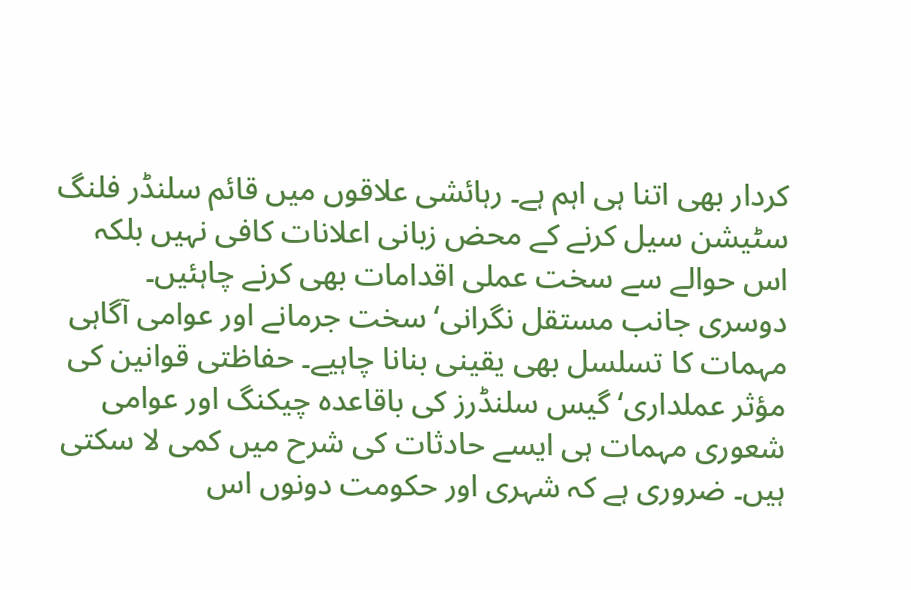کردار بھی اتنا ہی اہم ہے۔ رہائشی علاقوں میں قائم سلنڈر فلنگ سٹیشن سیل کرنے کے محض زبانی اعلانات کافی نہیں بلکہ اس حوالے سے سخت عملی اقدامات بھی کرنے چاہئیں۔ دوسری جانب مستقل نگرانی‘ سخت جرمانے اور عوامی آگاہی مہمات کا تسلسل بھی یقینی بنانا چاہیے۔ حفاظتی قوانین کی مؤثر عملداری‘ گیس سلنڈرز کی باقاعدہ چیکنگ اور عوامی شعوری مہمات ہی ایسے حادثات کی شرح میں کمی لا سکتی ہیں۔ ضروری ہے کہ شہری اور حکومت دونوں اس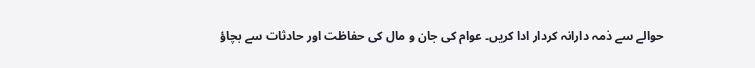حوالے سے ذمہ دارانہ کردار ادا کریں۔ عوام کی جان و مال کی حفاظت اور حادثات سے بچاؤ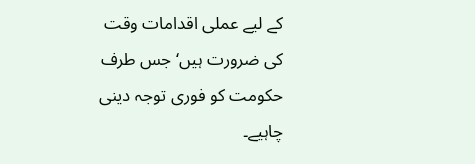کے لیے عملی اقدامات وقت کی ضرورت ہیں‘ جس طرف حکومت کو فوری توجہ دینی چاہیے۔